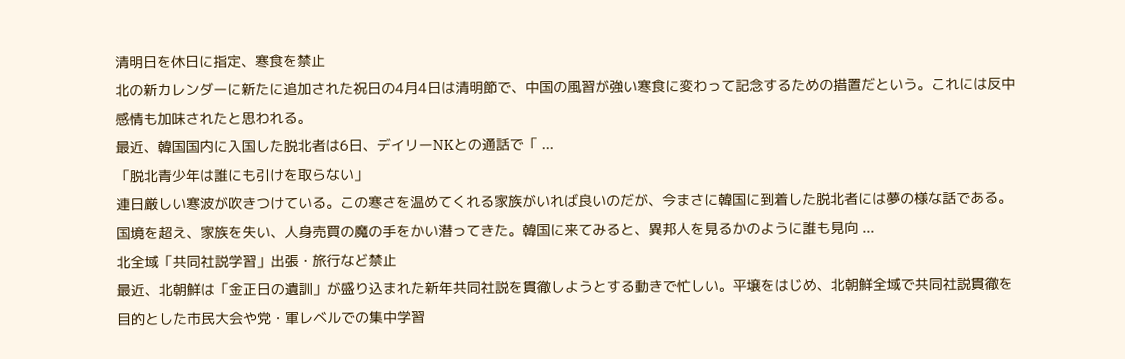清明日を休日に指定、寒食を禁止
北の新カレンダーに新たに追加された祝日の4月4日は清明節で、中国の風習が強い寒食に変わって記念するための措置だという。これには反中感情も加味されたと思われる。
最近、韓国国内に入国した脱北者は6日、デイリーNKとの通話で「 ...
「脱北青少年は誰にも引けを取らない」
連日厳しい寒波が吹きつけている。この寒さを温めてくれる家族がいれば良いのだが、今まさに韓国に到着した脱北者には夢の様な話である。国境を超え、家族を失い、人身売買の魔の手をかい潜ってきた。韓国に来てみると、異邦人を見るかのように誰も見向 ...
北全域「共同社説学習」出張・旅行など禁止
最近、北朝鮮は「金正日の遺訓」が盛り込まれた新年共同社説を貫徹しようとする動きで忙しい。平壌をはじめ、北朝鮮全域で共同社説貫徹を目的とした市民大会や党・軍レベルでの集中学習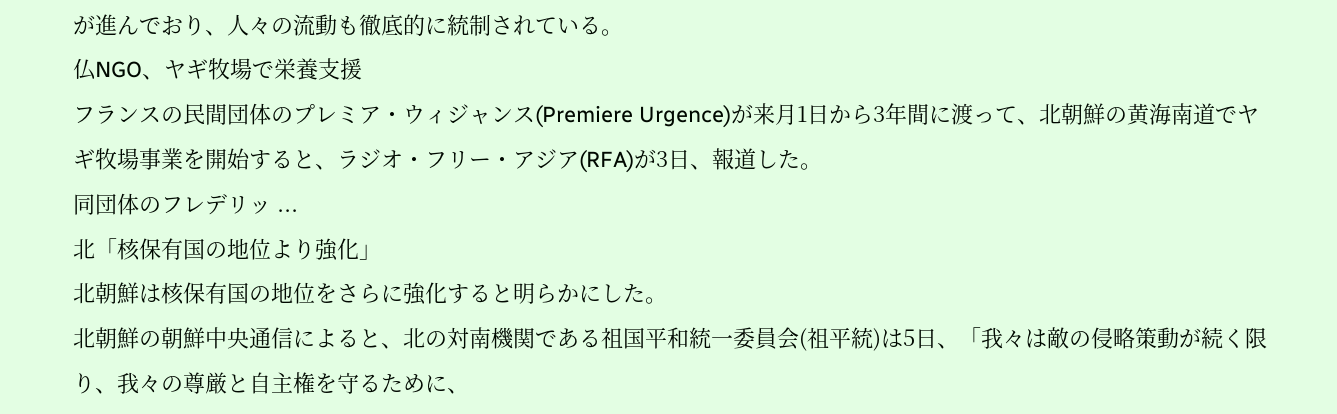が進んでおり、人々の流動も徹底的に統制されている。
仏NGO、ヤギ牧場で栄養支援
フランスの民間団体のプレミア・ウィジャンス(Premiere Urgence)が来月1日から3年間に渡って、北朝鮮の黄海南道でヤギ牧場事業を開始すると、ラジオ・フリー・アジア(RFA)が3日、報道した。
同団体のフレデリッ ...
北「核保有国の地位より強化」
北朝鮮は核保有国の地位をさらに強化すると明らかにした。
北朝鮮の朝鮮中央通信によると、北の対南機関である祖国平和統一委員会(祖平統)は5日、「我々は敵の侵略策動が続く限り、我々の尊厳と自主権を守るために、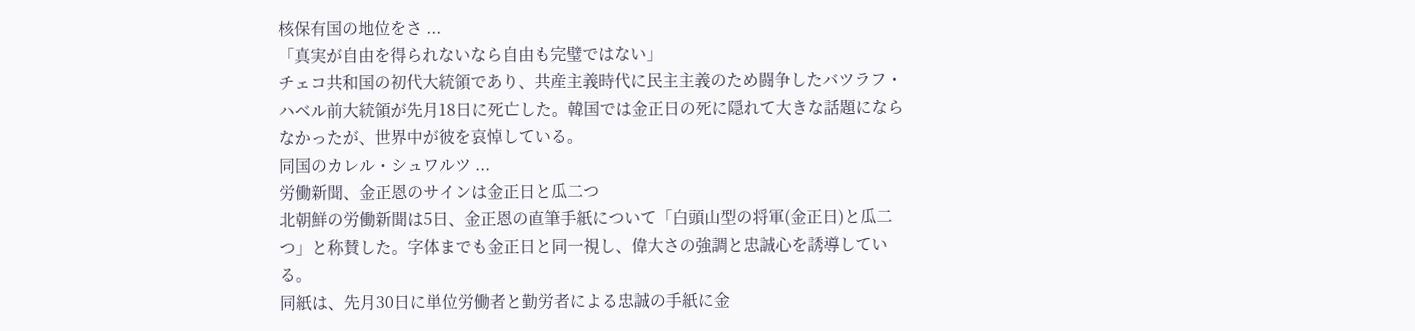核保有国の地位をさ ...
「真実が自由を得られないなら自由も完璧ではない」
チェコ共和国の初代大統領であり、共産主義時代に民主主義のため闘争したバツラフ・ハベル前大統領が先月18日に死亡した。韓国では金正日の死に隠れて大きな話題にならなかったが、世界中が彼を哀悼している。
同国のカレル・シュワルツ ...
労働新聞、金正恩のサインは金正日と瓜二つ
北朝鮮の労働新聞は5日、金正恩の直筆手紙について「白頭山型の将軍(金正日)と瓜二つ」と称賛した。字体までも金正日と同一視し、偉大さの強調と忠誠心を誘導している。
同紙は、先月30日に単位労働者と勤労者による忠誠の手紙に金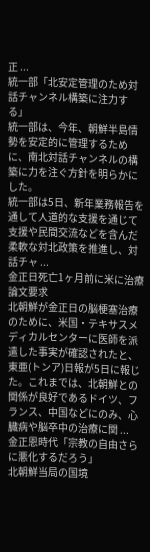正 ...
統一部「北安定管理のため対話チャンネル構築に注力する」
統一部は、今年、朝鮮半島情勢を安定的に管理するために、南北対話チャンネルの構築に力を注ぐ方針を明らかにした。
統一部は5日、新年業務報告を通して人道的な支援を通じて支援や民間交流などを含んだ柔軟な対北政策を推進し、対話チャ ...
金正日死亡1ヶ月前に米に治療論文要求
北朝鮮が金正日の脳梗塞治療のために、米国・テキサスメディカルセンターに医師を派遣した事実が確認されたと、東亜(トンア)日報が5日に報じた。これまでは、北朝鮮との関係が良好であるドイツ、フランス、中国などにのみ、心臓病や脳卒中の治療に関 ...
金正恩時代「宗教の自由さらに悪化するだろう」
北朝鮮当局の国境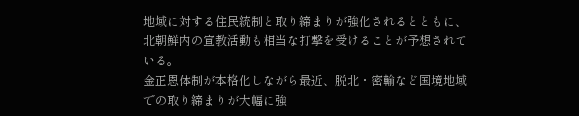地域に対する住民統制と取り締まりが強化されるとともに、北朝鮮内の宣教活動も相当な打撃を受けることが予想されている。
金正恩体制が本格化しながら最近、脱北・密輸など国境地域での取り締まりが大幅に強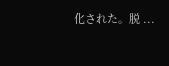化された。脱 ...